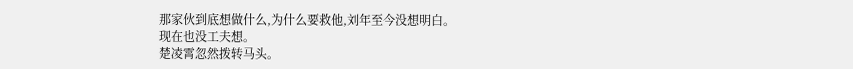那家伙到底想做什么,为什么要救他,刘年至今没想明白。
现在也没工夫想。
楚凌霄忽然拨转马头。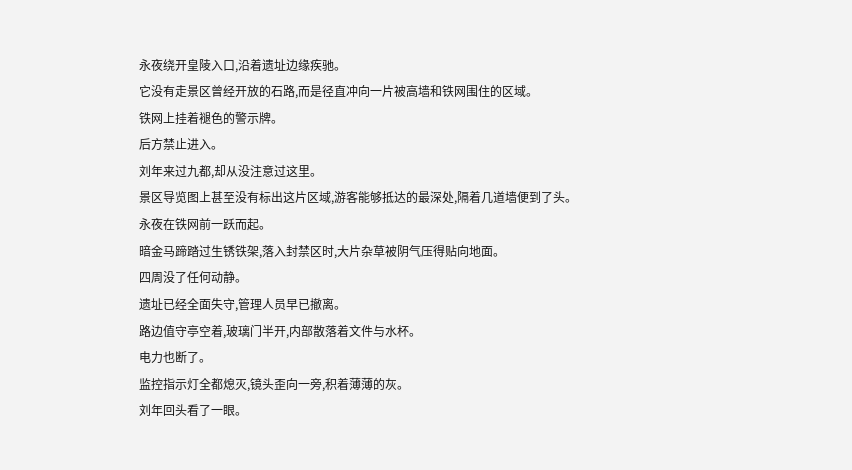永夜绕开皇陵入口,沿着遗址边缘疾驰。
它没有走景区曾经开放的石路,而是径直冲向一片被高墙和铁网围住的区域。
铁网上挂着褪色的警示牌。
后方禁止进入。
刘年来过九都,却从没注意过这里。
景区导览图上甚至没有标出这片区域,游客能够抵达的最深处,隔着几道墙便到了头。
永夜在铁网前一跃而起。
暗金马蹄踏过生锈铁架,落入封禁区时,大片杂草被阴气压得贴向地面。
四周没了任何动静。
遗址已经全面失守,管理人员早已撤离。
路边值守亭空着,玻璃门半开,内部散落着文件与水杯。
电力也断了。
监控指示灯全都熄灭,镜头歪向一旁,积着薄薄的灰。
刘年回头看了一眼。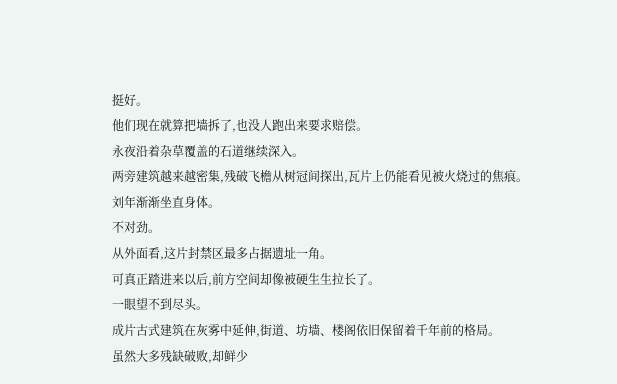挺好。
他们现在就算把墙拆了,也没人跑出来要求赔偿。
永夜沿着杂草覆盖的石道继续深入。
两旁建筑越来越密集,残破飞檐从树冠间探出,瓦片上仍能看见被火烧过的焦痕。
刘年渐渐坐直身体。
不对劲。
从外面看,这片封禁区最多占据遗址一角。
可真正踏进来以后,前方空间却像被硬生生拉长了。
一眼望不到尽头。
成片古式建筑在灰雾中延伸,街道、坊墙、楼阁依旧保留着千年前的格局。
虽然大多残缺破败,却鲜少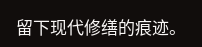留下现代修缮的痕迹。